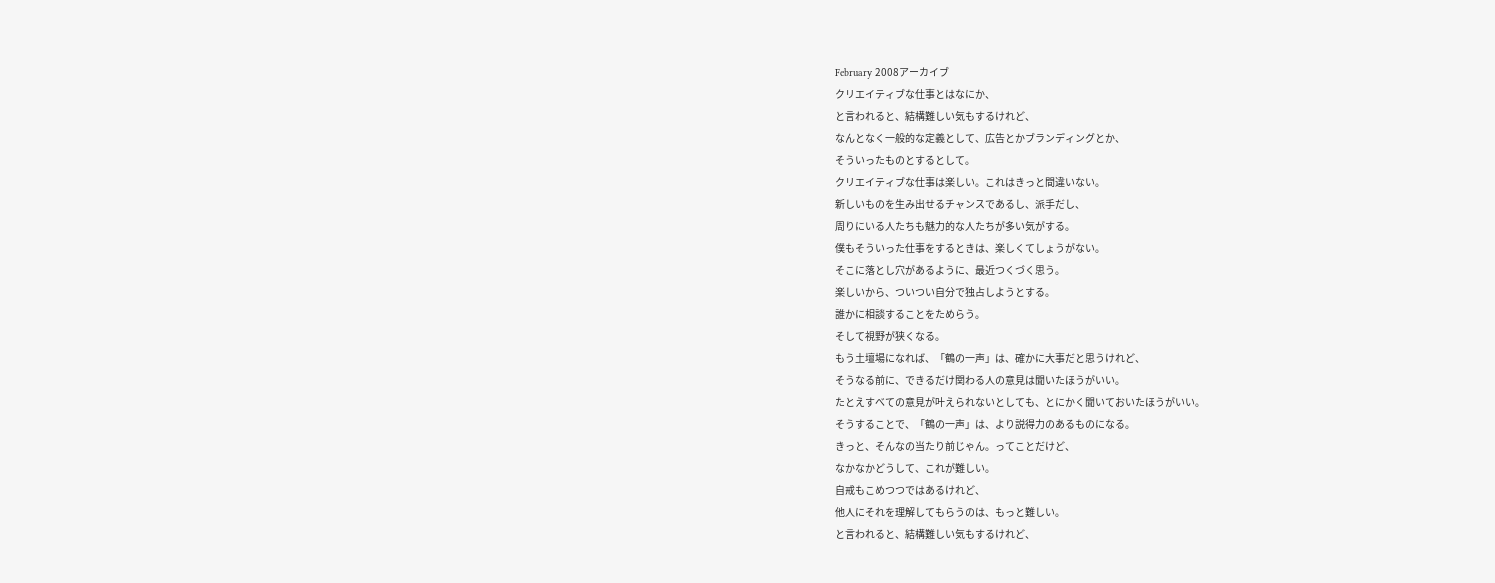February 2008アーカイブ
クリエイティブな仕事とはなにか、
と言われると、結構難しい気もするけれど、
なんとなく一般的な定義として、広告とかブランディングとか、
そういったものとするとして。
クリエイティブな仕事は楽しい。これはきっと間違いない。
新しいものを生み出せるチャンスであるし、派手だし、
周りにいる人たちも魅力的な人たちが多い気がする。
僕もそういった仕事をするときは、楽しくてしょうがない。
そこに落とし穴があるように、最近つくづく思う。
楽しいから、ついつい自分で独占しようとする。
誰かに相談することをためらう。
そして視野が狭くなる。
もう土壇場になれば、「鶴の一声」は、確かに大事だと思うけれど、
そうなる前に、できるだけ関わる人の意見は聞いたほうがいい。
たとえすべての意見が叶えられないとしても、とにかく聞いておいたほうがいい。
そうすることで、「鶴の一声」は、より説得力のあるものになる。
きっと、そんなの当たり前じゃん。ってことだけど、
なかなかどうして、これが難しい。
自戒もこめつつではあるけれど、
他人にそれを理解してもらうのは、もっと難しい。
と言われると、結構難しい気もするけれど、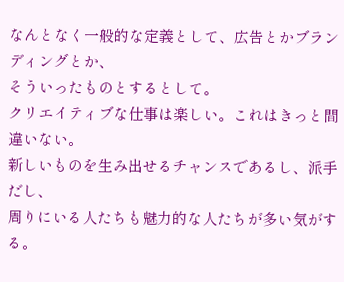なんとなく一般的な定義として、広告とかブランディングとか、
そういったものとするとして。
クリエイティブな仕事は楽しい。これはきっと間違いない。
新しいものを生み出せるチャンスであるし、派手だし、
周りにいる人たちも魅力的な人たちが多い気がする。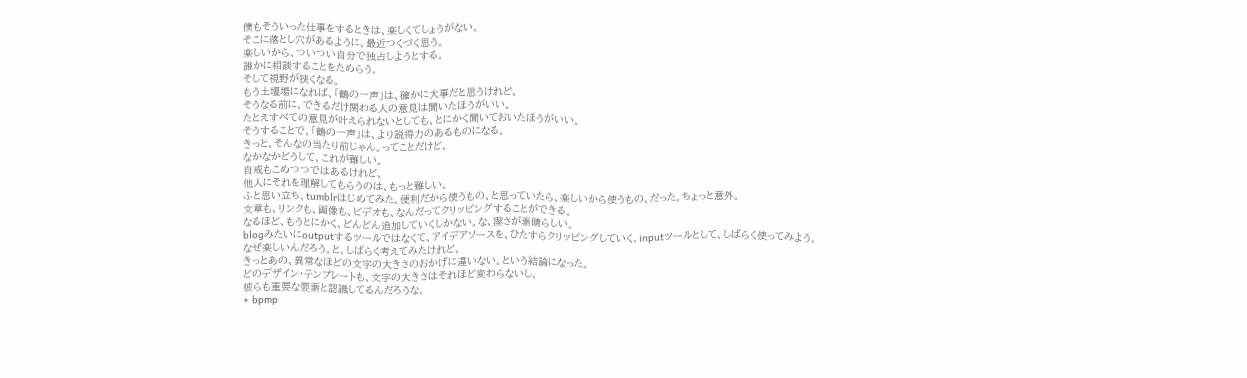僕もそういった仕事をするときは、楽しくてしょうがない。
そこに落とし穴があるように、最近つくづく思う。
楽しいから、ついつい自分で独占しようとする。
誰かに相談することをためらう。
そして視野が狭くなる。
もう土壇場になれば、「鶴の一声」は、確かに大事だと思うけれど、
そうなる前に、できるだけ関わる人の意見は聞いたほうがいい。
たとえすべての意見が叶えられないとしても、とにかく聞いておいたほうがいい。
そうすることで、「鶴の一声」は、より説得力のあるものになる。
きっと、そんなの当たり前じゃん。ってことだけど、
なかなかどうして、これが難しい。
自戒もこめつつではあるけれど、
他人にそれを理解してもらうのは、もっと難しい。
ふと思い立ち、tumblrはじめてみた。便利だから使うもの、と思っていたら、楽しいから使うもの、だった。ちょっと意外。
文章も、リンクも、画像も、ビデオも、なんだってクリッピングすることができる。
なるほど、もうとにかく、どんどん追加していくしかない。な、潔さが素晴らしい。
blogみたいにoutputするツールではなくて、アイデアソースを、ひたすらクリッピングしていく、inputツールとして、しばらく使ってみよう。
なぜ楽しいんだろう。と、しばらく考えてみたけれど、
きっとあの、異常なほどの文字の大きさのおかげに違いない。という結論になった。
どのデザイン・テンプレートも、文字の大きさはそれほど変わらないし、
彼らも重要な要素と認識してるんだろうな。
+ bpmp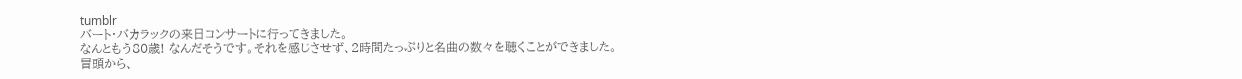tumblr
バート・バカラックの来日コンサートに行ってきました。
なんともう80歳! なんだそうです。それを感じさせず、2時間たっぷりと名曲の数々を聴くことができました。
冒頭から、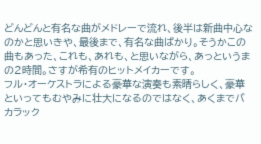どんどんと有名な曲がメドレーで流れ、後半は新曲中心なのかと思いきや、最後まで、有名な曲ばかり。そうかこの曲もあった、これも、あれも、と思いながら、あっというまの2時間。さすが希有のヒットメイカーです。
フル・オーケストラによる豪華な演奏も素晴らしく、豪華といってもむやみに壮大になるのではなく、あくまでバカラック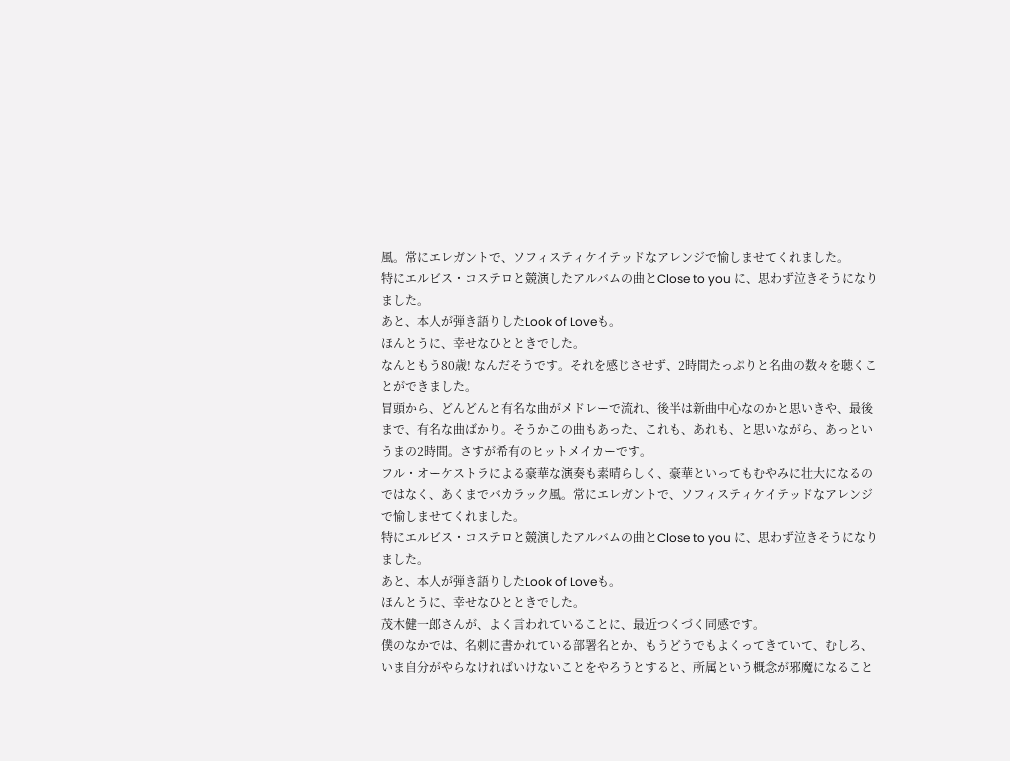風。常にエレガントで、ソフィスティケイテッドなアレンジで愉しませてくれました。
特にエルビス・コステロと競演したアルバムの曲とClose to you に、思わず泣きそうになりました。
あと、本人が弾き語りしたLook of Loveも。
ほんとうに、幸せなひとときでした。
なんともう80歳! なんだそうです。それを感じさせず、2時間たっぷりと名曲の数々を聴くことができました。
冒頭から、どんどんと有名な曲がメドレーで流れ、後半は新曲中心なのかと思いきや、最後まで、有名な曲ばかり。そうかこの曲もあった、これも、あれも、と思いながら、あっというまの2時間。さすが希有のヒットメイカーです。
フル・オーケストラによる豪華な演奏も素晴らしく、豪華といってもむやみに壮大になるのではなく、あくまでバカラック風。常にエレガントで、ソフィスティケイテッドなアレンジで愉しませてくれました。
特にエルビス・コステロと競演したアルバムの曲とClose to you に、思わず泣きそうになりました。
あと、本人が弾き語りしたLook of Loveも。
ほんとうに、幸せなひとときでした。
茂木健一郎さんが、よく言われていることに、最近つくづく同感です。
僕のなかでは、名刺に書かれている部署名とか、もうどうでもよくってきていて、むしろ、いま自分がやらなければいけないことをやろうとすると、所属という概念が邪魔になること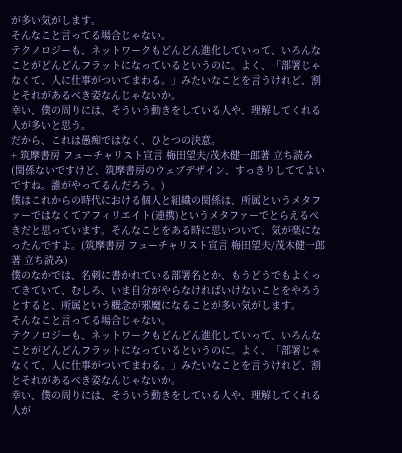が多い気がします。
そんなこと言ってる場合じゃない。
テクノロジーも、ネットワークもどんどん進化していって、いろんなことがどんどんフラットになっているというのに。よく、「部署じゃなくて、人に仕事がついてまわる。」みたいなことを言うけれど、割とそれがあるべき姿なんじゃないか。
幸い、僕の周りには、そういう動きをしている人や、理解してくれる人が多いと思う。
だから、これは愚痴ではなく、ひとつの決意。
+ 筑摩書房 フューチャリスト宣言 梅田望夫/茂木健一郎著 立ち読み
(関係ないですけど、筑摩書房のウェブデザイン、すっきりしててよいですね。誰がやってるんだろう。)
僕はこれからの時代における個人と組織の関係は、所属というメタファーではなくてアフィリエイト(連携)というメタファーでとらえるべきだと思っています。そんなことをある時に思いついて、気が楽になったんですよ。(筑摩書房 フューチャリスト宣言 梅田望夫/茂木健一郎著 立ち読み)
僕のなかでは、名刺に書かれている部署名とか、もうどうでもよくってきていて、むしろ、いま自分がやらなければいけないことをやろうとすると、所属という概念が邪魔になることが多い気がします。
そんなこと言ってる場合じゃない。
テクノロジーも、ネットワークもどんどん進化していって、いろんなことがどんどんフラットになっているというのに。よく、「部署じゃなくて、人に仕事がついてまわる。」みたいなことを言うけれど、割とそれがあるべき姿なんじゃないか。
幸い、僕の周りには、そういう動きをしている人や、理解してくれる人が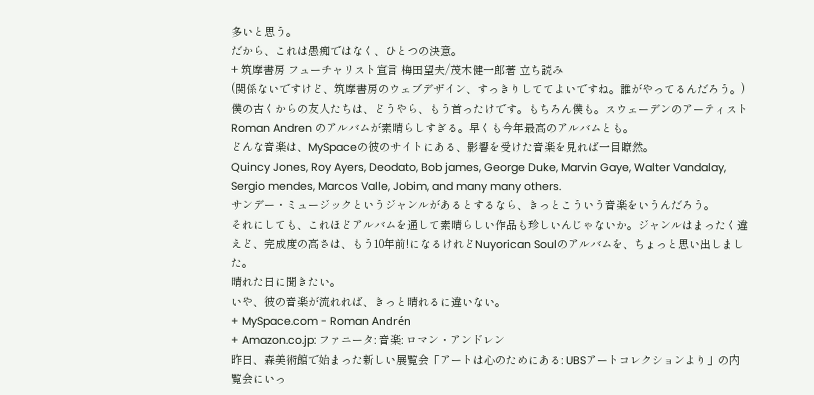多いと思う。
だから、これは愚痴ではなく、ひとつの決意。
+ 筑摩書房 フューチャリスト宣言 梅田望夫/茂木健一郎著 立ち読み
(関係ないですけど、筑摩書房のウェブデザイン、すっきりしててよいですね。誰がやってるんだろう。)
僕の古くからの友人たちは、どうやら、もう首ったけです。もちろん僕も。スウェーデンのアーティスト Roman Andren のアルバムが素晴らしすぎる。早くも今年最高のアルバムとも。
どんな音楽は、MySpaceの彼のサイトにある、影響を受けた音楽を見れば一目瞭然。
Quincy Jones, Roy Ayers, Deodato, Bob james, George Duke, Marvin Gaye, Walter Vandalay, Sergio mendes, Marcos Valle, Jobim, and many many others.
サンデー・ミュージックというジャンルがあるとするなら、きっとこういう音楽をいうんだろう。
それにしても、これほどアルバムを通して素晴らしい作品も珍しいんじゃないか。ジャンルはまったく違えど、完成度の高さは、もう10年前!になるけれどNuyorican Soulのアルバムを、ちょっと思い出しました。
晴れた日に聞きたい。
いや、彼の音楽が流れれば、きっと晴れるに違いない。
+ MySpace.com - Roman Andrén
+ Amazon.co.jp: ファニータ: 音楽: ロマン・アンドレン
昨日、森美術館で始まった新しい展覧会「アートは心のためにある: UBSアートコレクションより」の内覧会にいっ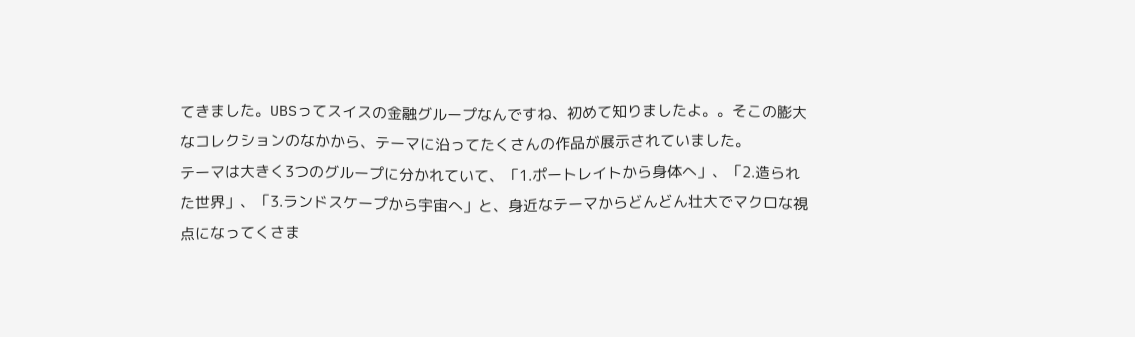てきました。UBSってスイスの金融グループなんですね、初めて知りましたよ。。そこの膨大なコレクションのなかから、テーマに沿ってたくさんの作品が展示されていました。
テーマは大きく3つのグループに分かれていて、「1.ポートレイトから身体へ」、「2.造られた世界」、「3.ランドスケープから宇宙へ」と、身近なテーマからどんどん壮大でマクロな視点になってくさま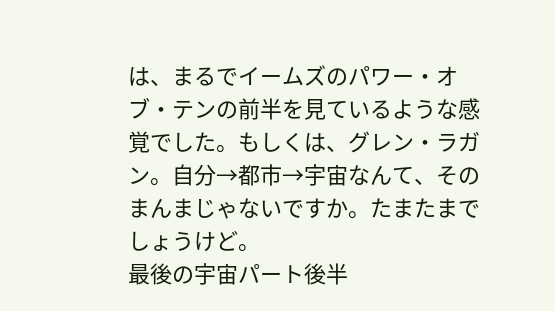は、まるでイームズのパワー・オブ・テンの前半を見ているような感覚でした。もしくは、グレン・ラガン。自分→都市→宇宙なんて、そのまんまじゃないですか。たまたまでしょうけど。
最後の宇宙パート後半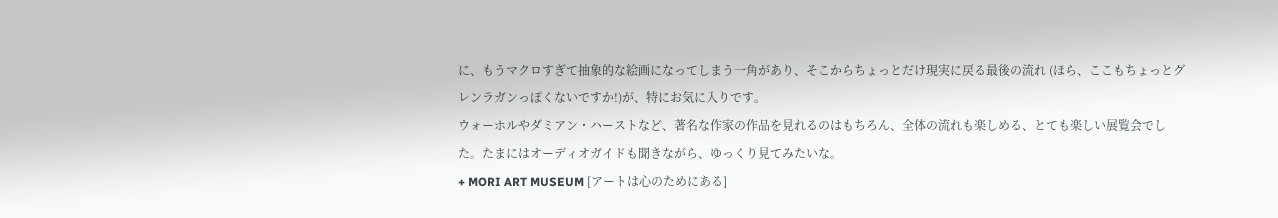に、もうマクロすぎて抽象的な絵画になってしまう一角があり、そこからちょっとだけ現実に戻る最後の流れ (ほら、ここもちょっとグレンラガンっぽくないですか!)が、特にお気に入りです。
ウォーホルやダミアン・ハーストなど、著名な作家の作品を見れるのはもちろん、全体の流れも楽しめる、とても楽しい展覧会でした。たまにはオーディオガイドも聞きながら、ゆっくり見てみたいな。
+ MORI ART MUSEUM [アートは心のためにある]